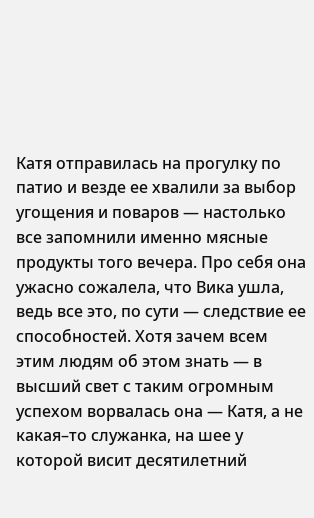Катя отправилась на прогулку по патио и везде ее хвалили за выбор угощения и поваров — настолько все запомнили именно мясные продукты того вечера. Про себя она ужасно сожалела, что Вика ушла, ведь все это, по сути — следствие ее способностей. Хотя зачем всем этим людям об этом знать — в высший свет с таким огромным успехом ворвалась она — Катя, а не какая–то служанка, на шее у которой висит десятилетний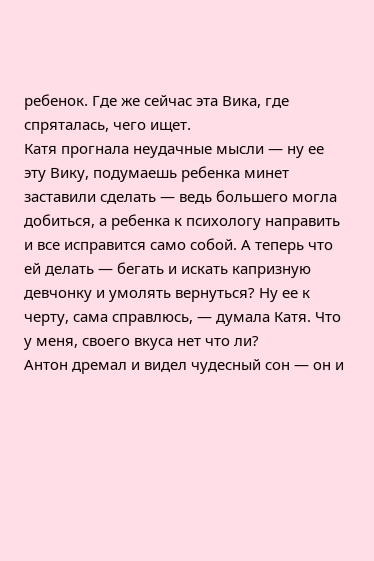ребенок. Где же сейчас эта Вика, где спряталась, чего ищет.
Катя прогнала неудачные мысли — ну ее эту Вику, подумаешь ребенка минет заставили сделать — ведь большего могла добиться, а ребенка к психологу направить и все исправится само собой. А теперь что ей делать — бегать и искать капризную девчонку и умолять вернуться? Ну ее к черту, сама справлюсь, — думала Катя. Что у меня, своего вкуса нет что ли?
Антон дремал и видел чудесный сон — он и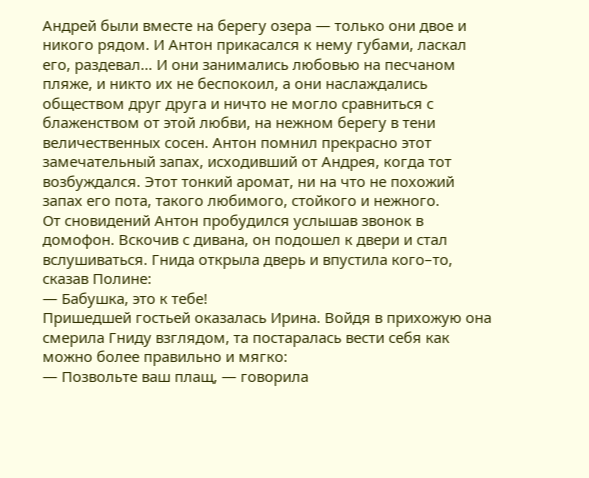Андрей были вместе на берегу озера — только они двое и никого рядом. И Антон прикасался к нему губами, ласкал его, раздевал… И они занимались любовью на песчаном пляже, и никто их не беспокоил, а они наслаждались обществом друг друга и ничто не могло сравниться с блаженством от этой любви, на нежном берегу в тени величественных сосен. Антон помнил прекрасно этот замечательный запах, исходивший от Андрея, когда тот возбуждался. Этот тонкий аромат, ни на что не похожий запах его пота, такого любимого, стойкого и нежного.
От сновидений Антон пробудился услышав звонок в домофон. Вскочив с дивана, он подошел к двери и стал вслушиваться. Гнида открыла дверь и впустила кого–то, сказав Полине:
— Бабушка, это к тебе!
Пришедшей гостьей оказалась Ирина. Войдя в прихожую она смерила Гниду взглядом, та постаралась вести себя как можно более правильно и мягко:
— Позвольте ваш плащ, — говорила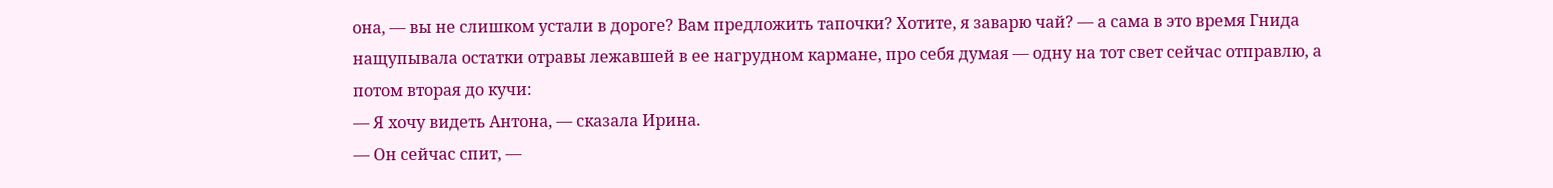она, — вы не слишком устали в дороге? Вам предложить тапочки? Хотите, я заварю чай? — а сама в это время Гнида нащупывала остатки отравы лежавшей в ее нагрудном кармане, про себя думая — одну на тот свет сейчас отправлю, а потом вторая до кучи:
— Я хочу видеть Антона, — сказала Ирина.
— Он сейчас спит, —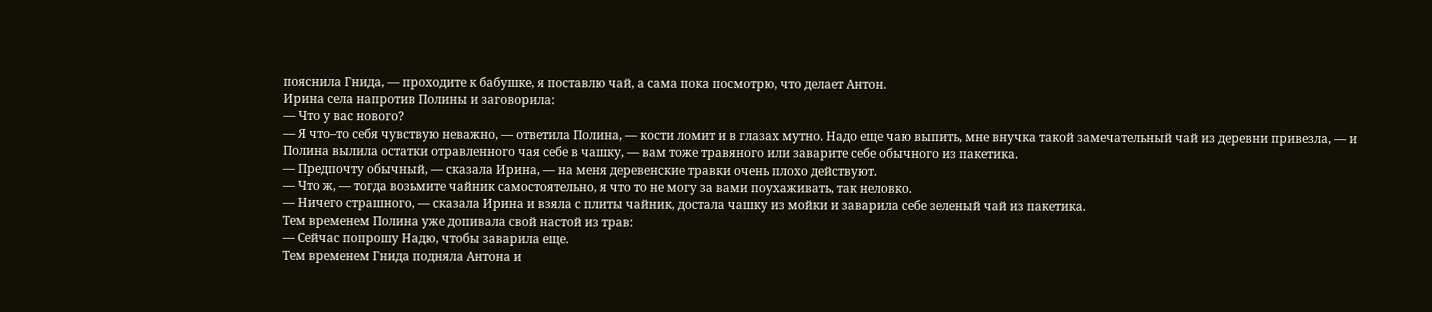пояснила Гнида, — проходите к бабушке, я поставлю чай, а сама пока посмотрю, что делает Антон.
Ирина села напротив Полины и заговорила:
— Что у вас нового?
— Я что–то себя чувствую неважно, — ответила Полина, — кости ломит и в глазах мутно. Надо еще чаю выпить, мне внучка такой замечательный чай из деревни привезла, — и Полина вылила остатки отравленного чая себе в чашку, — вам тоже травяного или заварите себе обычного из пакетика.
— Предпочту обычный, — сказала Ирина, — на меня деревенские травки очень плохо действуют.
— Что ж, — тогда возьмите чайник самостоятельно, я что то не могу за вами поухаживать, так неловко.
— Ничего страшного, — сказала Ирина и взяла с плиты чайник, достала чашку из мойки и заварила себе зеленый чай из пакетика.
Тем временем Полина уже допивала свой настой из трав:
— Сейчас попрошу Надю, чтобы заварила еще.
Тем временем Гнида подняла Антона и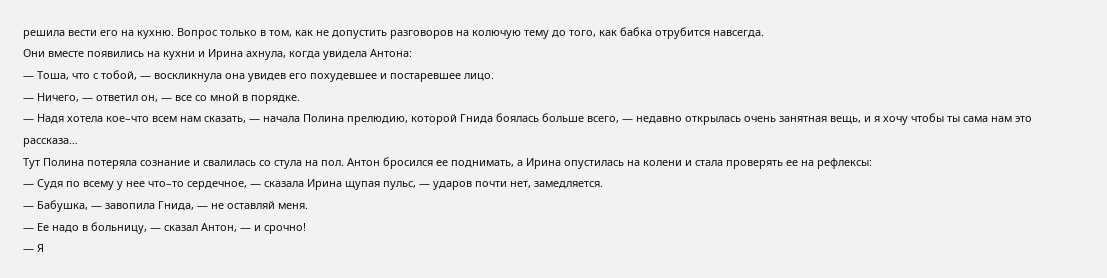решила вести его на кухню. Вопрос только в том, как не допустить разговоров на колючую тему до того, как бабка отрубится навсегда.
Они вместе появились на кухни и Ирина ахнула, когда увидела Антона:
— Тоша, что с тобой, — воскликнула она увидев его похудевшее и постаревшее лицо.
— Ничего, — ответил он, — все со мной в порядке.
— Надя хотела кое–что всем нам сказать, — начала Полина прелюдию, которой Гнида боялась больше всего, — недавно открылась очень занятная вещь, и я хочу чтобы ты сама нам это рассказа…
Тут Полина потеряла сознание и свалилась со стула на пол. Антон бросился ее поднимать, а Ирина опустилась на колени и стала проверять ее на рефлексы:
— Судя по всему у нее что–то сердечное, — сказала Ирина щупая пульс, — ударов почти нет, замедляется.
— Бабушка, — завопила Гнида, — не оставляй меня.
— Ее надо в больницу, — сказал Антон, — и срочно!
— Я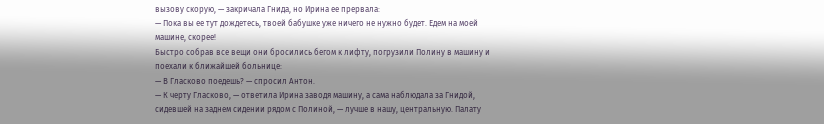вызову скорую, — закричала Гнида, но Ирина ее прервала:
— Пока вы ее тут дождетесь, твоей бабушке уже ничего не нужно будет. Едем на моей машине, скорее!
Быстро собрав все вещи они бросились бегом к лифту, погрузили Полину в машину и поехали к ближайшей больнице:
— В Гласково поедешь? — спросил Антон.
— К черту Гласково, — ответила Ирина заводя машину, а сама наблюдала за Гнидой, сидевшей на заднем сидении рядом с Полиной, — лучше в нашу, центральную. Палату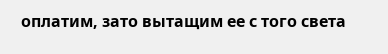оплатим, зато вытащим ее с того света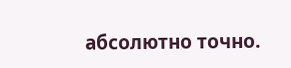абсолютно точно.